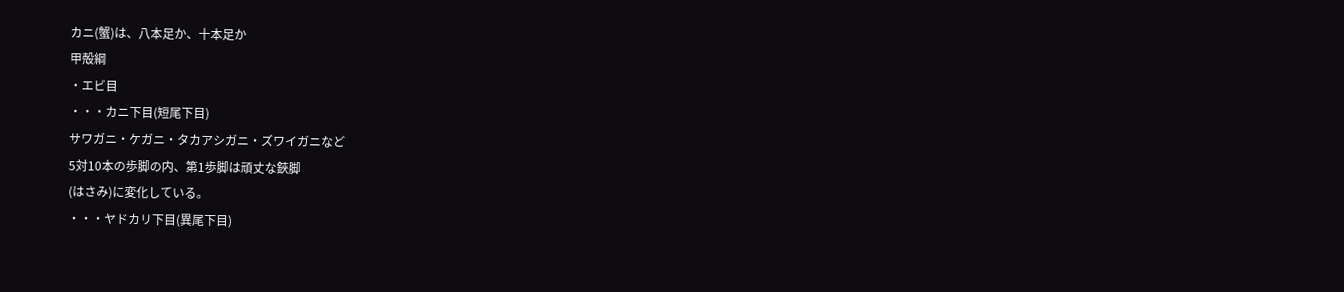カニ(蟹)は、八本足か、十本足か
甲殻綱
・エビ目
・・・カニ下目(短尾下目)
サワガニ・ケガニ・タカアシガニ・ズワイガニなど
5対10本の歩脚の内、第1歩脚は頑丈な鋏脚
(はさみ)に変化している。
・・・ヤドカリ下目(異尾下目)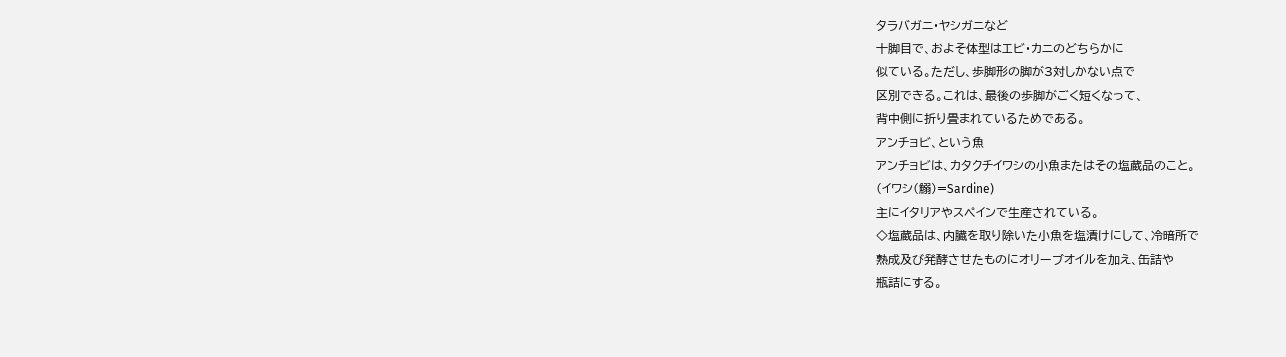タラバガニ・ヤシガニなど
十脚目で、およそ体型はエビ・カニのどちらかに
似ている。ただし、歩脚形の脚が3対しかない点で
区別できる。これは、最後の歩脚がごく短くなって、
背中側に折り畳まれているためである。
アンチョビ、という魚
アンチョビは、カタクチイワシの小魚またはその塩蔵品のこと。
(イワシ(鰯)=Sardine)
主にイタリアやスペインで生産されている。
◇塩蔵品は、内臓を取り除いた小魚を塩漬けにして、冷暗所で
熟成及び発酵させたものにオリーブオイルを加え、缶詰や
瓶詰にする。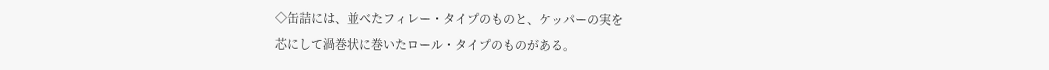◇缶詰には、並べたフィレー・タイプのものと、ケッパーの実を
芯にして渦巻状に巻いたロール・タイプのものがある。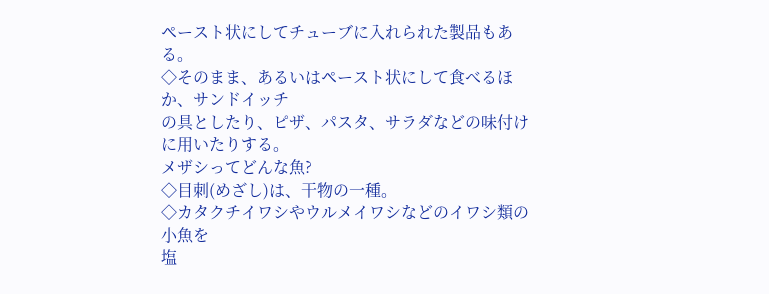ペースト状にしてチューブに入れられた製品もある。
◇そのまま、あるいはペースト状にして食べるほか、サンドイッチ
の具としたり、ピザ、パスタ、サラダなどの味付けに用いたりする。
メザシってどんな魚?
◇目刺(めざし)は、干物の一種。
◇カタクチイワシやウルメイワシなどのイワシ類の小魚を
塩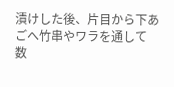漬けした後、片目から下あごへ竹串やワラを通して
数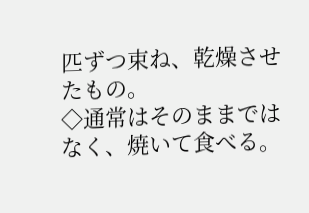匹ずつ束ね、乾燥させたもの。
◇通常はそのままではなく、焼いて食べる。